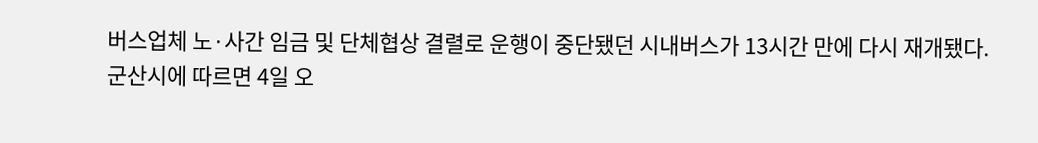버스업체 노·사간 임금 및 단체협상 결렬로 운행이 중단됐던 시내버스가 13시간 만에 다시 재개됐다.
군산시에 따르면 4일 오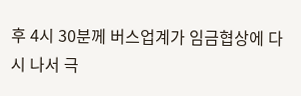후 4시 30분께 버스업계가 임금협상에 다시 나서 극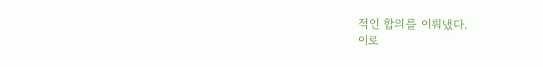적인 합의를 이뤄냈다.
이로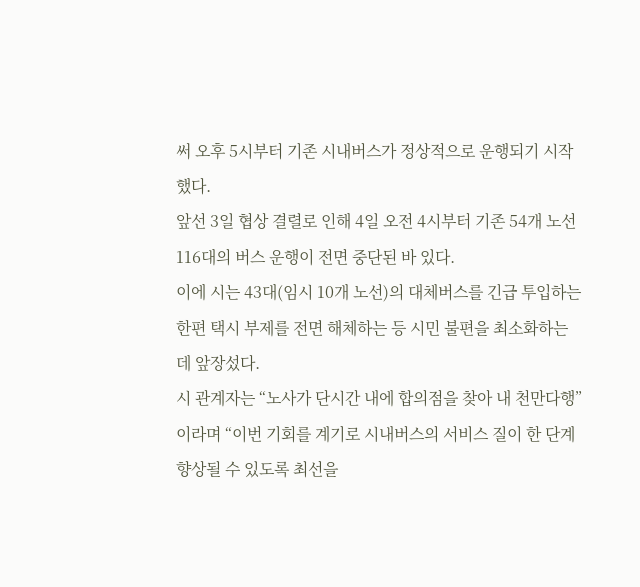써 오후 5시부터 기존 시내버스가 정상적으로 운행되기 시작했다.
앞선 3일 협상 결렬로 인해 4일 오전 4시부터 기존 54개 노선 116대의 버스 운행이 전면 중단된 바 있다.
이에 시는 43대(임시 10개 노선)의 대체버스를 긴급 투입하는 한편 택시 부제를 전면 해체하는 등 시민 불편을 최소화하는데 앞장섰다.
시 관계자는 “노사가 단시간 내에 합의점을 찾아 내 천만다행”이라며 “이번 기회를 계기로 시내버스의 서비스 질이 한 단계 향상될 수 있도록 최선을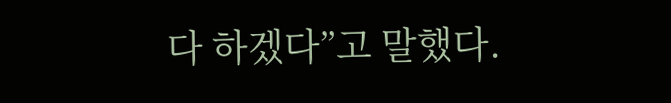다 하겠다”고 말했다.